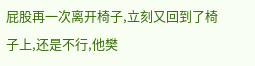屁股再一次离开椅子,立刻又回到了椅子上,还是不行,他樊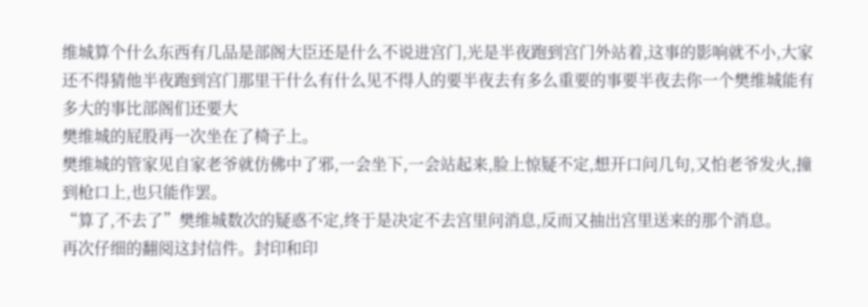维城算个什么东西有几品是部阁大臣还是什么不说进宫门,光是半夜跑到宫门外站着,这事的影响就不小,大家还不得猜他半夜跑到宫门那里干什么有什么见不得人的要半夜去有多么重要的事要半夜去你一个樊维城能有多大的事比部阁们还要大
樊维城的屁股再一次坐在了椅子上。
樊维城的管家见自家老爷就仿佛中了邪,一会坐下,一会站起来,脸上惊疑不定,想开口问几句,又怕老爷发火,撞到枪口上,也只能作罢。
“算了,不去了”樊维城数次的疑惑不定,终于是决定不去宫里问消息,反而又抽出宫里送来的那个消息。
再次仔细的翻阅这封信件。封印和印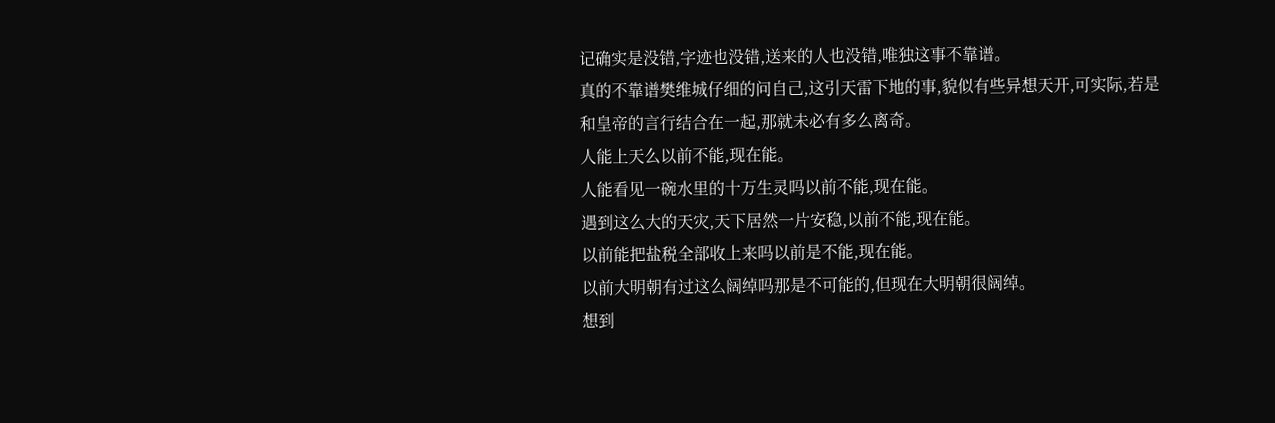记确实是没错,字迹也没错,送来的人也没错,唯独这事不靠谱。
真的不靠谱樊维城仔细的问自己,这引天雷下地的事,貌似有些异想天开,可实际,若是和皇帝的言行结合在一起,那就未必有多么离奇。
人能上天么以前不能,现在能。
人能看见一碗水里的十万生灵吗以前不能,现在能。
遇到这么大的天灾,天下居然一片安稳,以前不能,现在能。
以前能把盐税全部收上来吗以前是不能,现在能。
以前大明朝有过这么阔绰吗那是不可能的,但现在大明朝很阔绰。
想到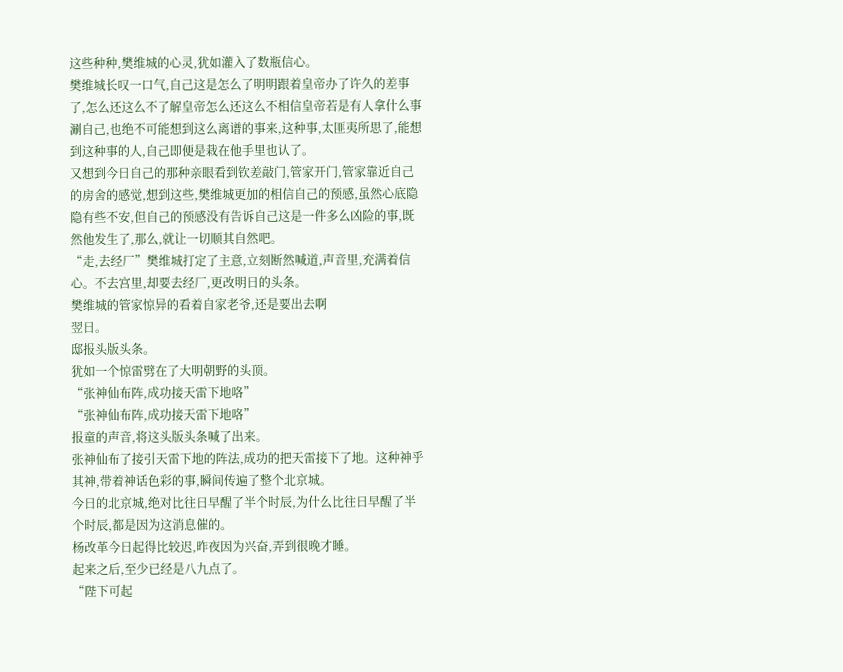这些种种,樊维城的心灵,犹如灌入了数瓶信心。
樊维城长叹一口气,自己这是怎么了明明跟着皇帝办了许久的差事了,怎么还这么不了解皇帝怎么还这么不相信皇帝若是有人拿什么事涮自己,也绝不可能想到这么离谱的事来,这种事,太匪夷所思了,能想到这种事的人,自己即便是栽在他手里也认了。
又想到今日自己的那种亲眼看到钦差敲门,管家开门,管家靠近自己的房舍的感觉,想到这些,樊维城更加的相信自己的预感,虽然心底隐隐有些不安,但自己的预感没有告诉自己这是一件多么凶险的事,既然他发生了,那么,就让一切顺其自然吧。
“走,去经厂”樊维城打定了主意,立刻断然喊道,声音里,充满着信心。不去宫里,却要去经厂,更改明日的头条。
樊维城的管家惊异的看着自家老爷,还是要出去啊
翌日。
邸报头版头条。
犹如一个惊雷劈在了大明朝野的头顶。
“张神仙布阵,成功接天雷下地咯”
“张神仙布阵,成功接天雷下地咯”
报童的声音,将这头版头条喊了出来。
张神仙布了接引天雷下地的阵法,成功的把天雷接下了地。这种神乎其神,带着神话色彩的事,瞬间传遍了整个北京城。
今日的北京城,绝对比往日早醒了半个时辰,为什么比往日早醒了半个时辰,都是因为这消息催的。
杨改革今日起得比较迟,昨夜因为兴奋,弄到很晚才睡。
起来之后,至少已经是八九点了。
“陛下可起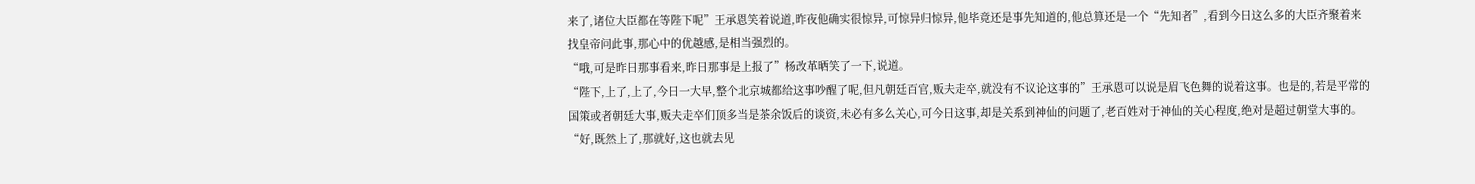来了,诸位大臣都在等陛下呢”王承恩笑着说道,昨夜他确实很惊异,可惊异归惊异,他毕竟还是事先知道的,他总算还是一个“先知者”,看到今日这么多的大臣齐聚着来找皇帝问此事,那心中的优越感,是相当强烈的。
“哦,可是昨日那事看来,昨日那事是上报了”杨改革晒笑了一下,说道。
“陛下,上了,上了,今日一大早,整个北京城都给这事吵醒了呢,但凡朝廷百官,贩夫走卒,就没有不议论这事的”王承恩可以说是眉飞色舞的说着这事。也是的,若是平常的国策或者朝廷大事,贩夫走卒们顶多当是茶余饭后的谈资,未必有多么关心,可今日这事,却是关系到神仙的问题了,老百姓对于神仙的关心程度,绝对是超过朝堂大事的。
“好,既然上了,那就好,这也就去见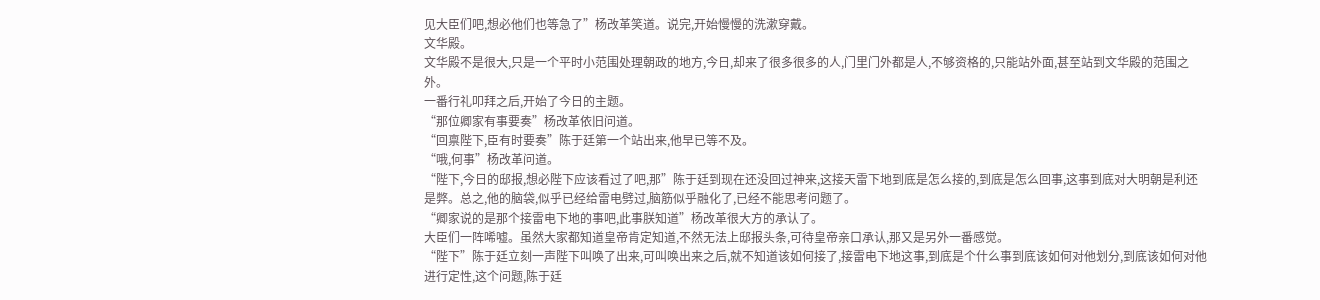见大臣们吧,想必他们也等急了”杨改革笑道。说完,开始慢慢的洗漱穿戴。
文华殿。
文华殿不是很大,只是一个平时小范围处理朝政的地方,今日,却来了很多很多的人,门里门外都是人,不够资格的,只能站外面,甚至站到文华殿的范围之外。
一番行礼叩拜之后,开始了今日的主题。
“那位卿家有事要奏”杨改革依旧问道。
“回禀陛下,臣有时要奏”陈于廷第一个站出来,他早已等不及。
“哦,何事”杨改革问道。
“陛下,今日的邸报,想必陛下应该看过了吧,那”陈于廷到现在还没回过神来,这接天雷下地到底是怎么接的,到底是怎么回事,这事到底对大明朝是利还是弊。总之,他的脑袋,似乎已经给雷电劈过,脑筋似乎融化了,已经不能思考问题了。
“卿家说的是那个接雷电下地的事吧,此事朕知道”杨改革很大方的承认了。
大臣们一阵唏嘘。虽然大家都知道皇帝肯定知道,不然无法上邸报头条,可待皇帝亲口承认,那又是另外一番感觉。
“陛下”陈于廷立刻一声陛下叫唤了出来,可叫唤出来之后,就不知道该如何接了,接雷电下地这事,到底是个什么事到底该如何对他划分,到底该如何对他进行定性,这个问题,陈于廷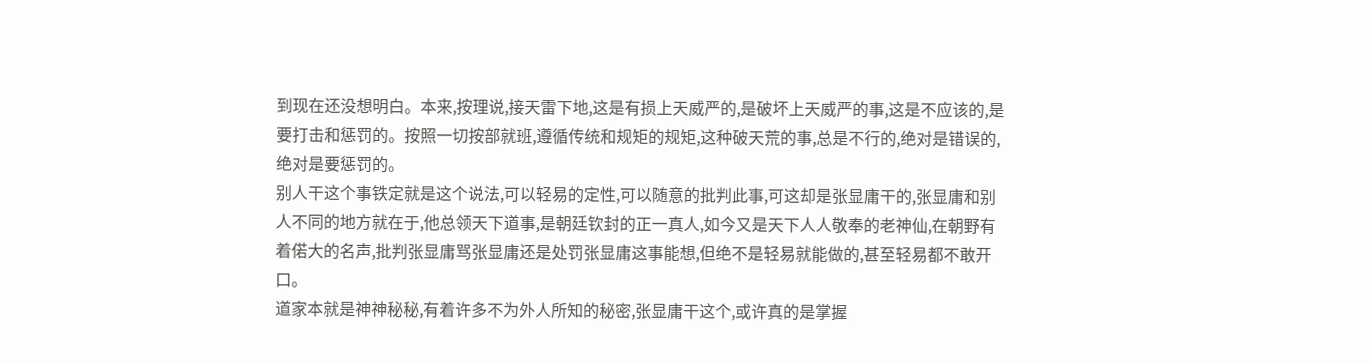到现在还没想明白。本来,按理说,接天雷下地,这是有损上天威严的,是破坏上天威严的事,这是不应该的,是要打击和惩罚的。按照一切按部就班,遵循传统和规矩的规矩,这种破天荒的事,总是不行的,绝对是错误的,绝对是要惩罚的。
别人干这个事铁定就是这个说法,可以轻易的定性,可以随意的批判此事,可这却是张显庸干的,张显庸和别人不同的地方就在于,他总领天下道事,是朝廷钦封的正一真人,如今又是天下人人敬奉的老神仙,在朝野有着偌大的名声,批判张显庸骂张显庸还是处罚张显庸这事能想,但绝不是轻易就能做的,甚至轻易都不敢开口。
道家本就是神神秘秘,有着许多不为外人所知的秘密,张显庸干这个,或许真的是掌握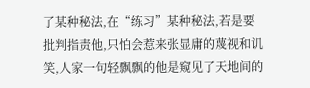了某种秘法,在“练习”某种秘法,若是要批判指责他,只怕会惹来张显庸的蔑视和讥笑,人家一句轻飘飘的他是窥见了天地间的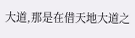大道,那是在借天地大道之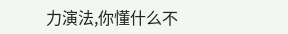力演法,你懂什么不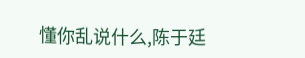懂你乱说什么,陈于廷